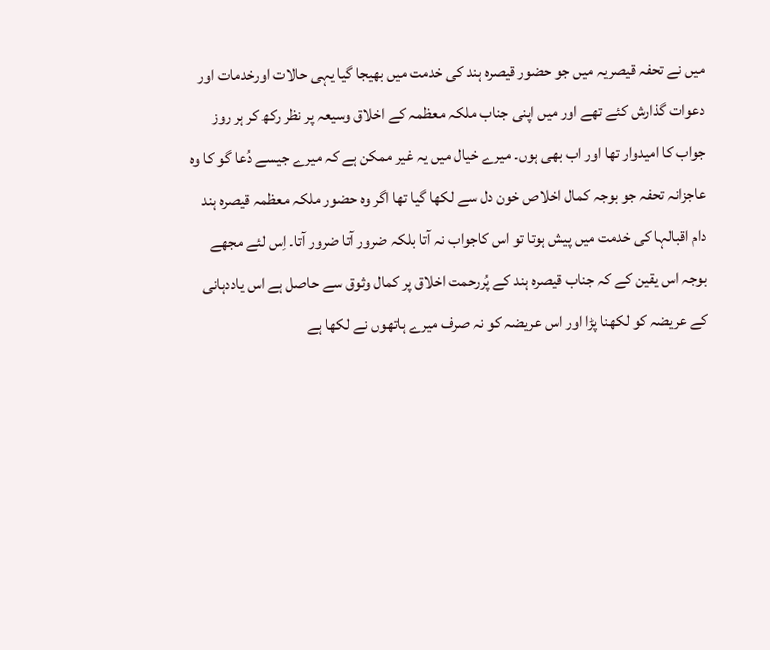میں نے تحفہ قیصریہ میں جو حضور قیصرہ ہند کی خدمت میں بھیجا گیا یہی حالات اورخدمات اور دعوات گذارش کئے تھے اور میں اپنی جناب ملکہ معظمہ کے اخلاق وسیعہ پر نظر رکھ کر ہر روز جواب کا امیدوار تھا اور اب بھی ہوں۔ میرے خیال میں یہ غیر ممکن ہے کہ میرے جیسے دُعا گو کا وہ عاجزانہ تحفہ جو بوجہ کمال اخلاص خون دل سے لکھا گیا تھا اگر وہ حضور ملکہ معظمہ قیصرہ ہند دام اقبالہا کی خدمت میں پیش ہوتا تو اس کاجواب نہ آتا بلکہ ضرور آتا ضرور آتا۔ اِس لئے مجھے بوجہ اس یقین کے کہ جناب قیصرہ ہند کے پُررحمت اخلاق پر کمال وثوق سے حاصل ہے اس یاددہانی کے عریضہ کو لکھنا پڑا اور اس عریضہ کو نہ صرف میرے ہاتھوں نے لکھا ہے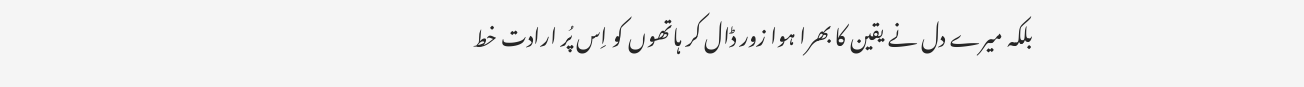بلکہ میرے دل نے یقین کا بھرا ہوا زور ڈال کر ہاتھوں کو اِس پُر ارادت خط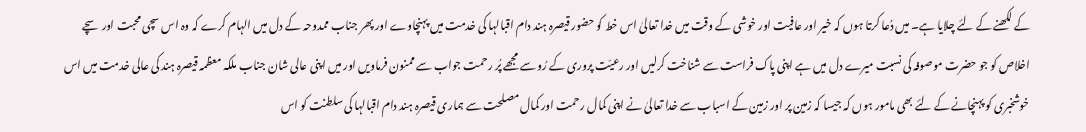کے لکھنے کے لئے چلایا ہے۔ میں دُعا کرتا ہوں کہ خیر اور عافیت اور خوشی کے وقت میں خدا تعالیٰ اس خط کو حضور قیصرہ ہند دام اقبالہا کی خدمت میں پہنچاوے اور پھر جناب ممدوحہ کے دل میں الہام کرے کہ وہ اس سچی محبت اور سچے اخلاص کو جو حضرت موصوفہ کی نسبت میرے دل میں ہے اپنی پاک فراست سے شناخت کرلیں اور رعیّت پروری کے رُو سے مجھے پُر رحمت جواب سے ممنون فرماویں اور میں اپنی عالی شان جناب ملکہ معظمہ قیصرہ ہند کی عالی خدمت میں اس خوشخبری کو پہنچانے کے لئے بھی مامور ہوں کہ جیسا کہ زمین پر اور زمین کے اسباب سے خدا تعالیٰ نے اپنی کمال رحمت اور کمال مصلحت سے ہماری قیصرہ ہند دام اقبالہا کی سلطنت کو اس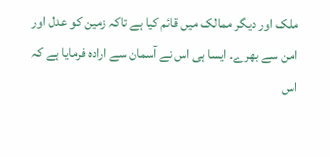ملک اور دیگر ممالک میں قائم کیا ہے تاکہ زمین کو عدل اور امن سے بھرے۔ ایسا ہی اس نے آسمان سے ارادہ فرمایا ہے کہ اس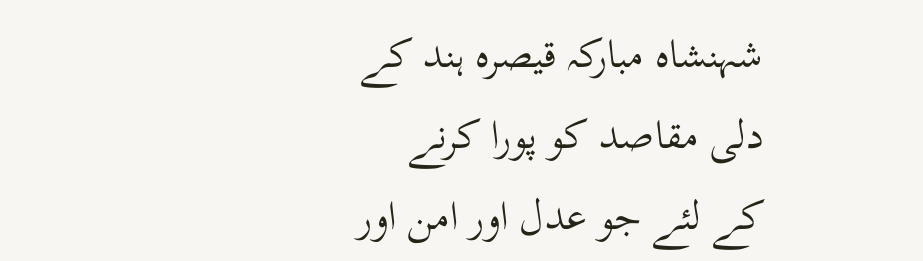شہنشاہ مبارکہ قیصرہ ہند کے دلی مقاصد کو پورا کرنے کے لئے جو عدل اور امن اور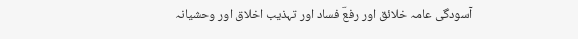آسودگی عامہ خلائق اور رفعؔ فساد اور تہذیب اخلاق اور وحشیانہ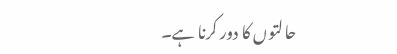حالتوں کا دور کرنا ہے۔